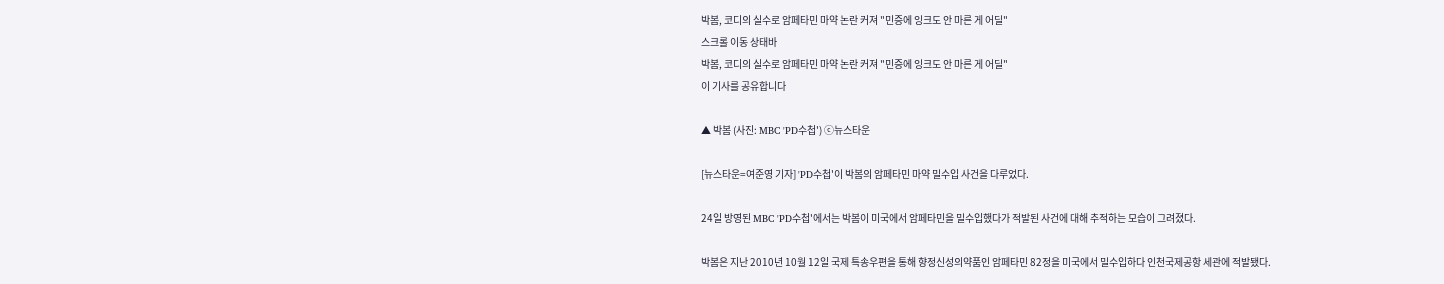박봄, 코디의 실수로 암페타민 마약 논란 커져 "민증에 잉크도 안 마른 게 어딜"
스크롤 이동 상태바
박봄, 코디의 실수로 암페타민 마약 논란 커져 "민증에 잉크도 안 마른 게 어딜"
이 기사를 공유합니다

▲ 박봄 (사진: MBC 'PD수첩') ⓒ뉴스타운

[뉴스타운=여준영 기자] 'PD수첩'이 박봄의 암페타민 마약 밀수입 사건을 다루었다.

24일 방영된 MBC 'PD수첩'에서는 박봄이 미국에서 암페타민을 밀수입했다가 적발된 사건에 대해 추적하는 모습이 그려졌다.

박봄은 지난 2010년 10월 12일 국제 특송우편을 통해 향정신성의약품인 암페타민 82정을 미국에서 밀수입하다 인천국제공항 세관에 적발됐다.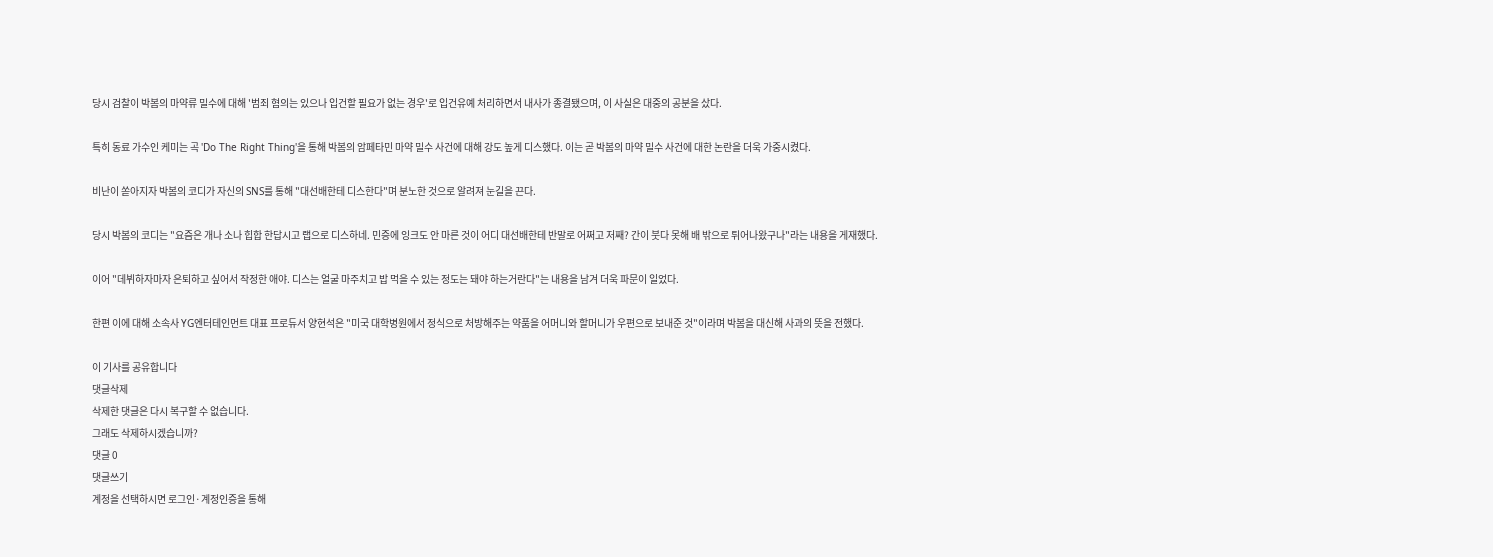당시 검찰이 박봄의 마약류 밀수에 대해 '범죄 혐의는 있으나 입건할 필요가 없는 경우'로 입건유예 처리하면서 내사가 종결됐으며, 이 사실은 대중의 공분을 샀다.

특히 동료 가수인 케미는 곡 'Do The Right Thing'을 통해 박봄의 암페타민 마약 밀수 사건에 대해 강도 높게 디스했다. 이는 곧 박봄의 마약 밀수 사건에 대한 논란을 더욱 가중시켰다.

비난이 쏟아지자 박봄의 코디가 자신의 SNS를 통해 "대선배한테 디스한다"며 분노한 것으로 알려져 눈길을 끈다.

당시 박봄의 코디는 "요즘은 개나 소나 힙합 한답시고 랩으로 디스하네. 민증에 잉크도 안 마른 것이 어디 대선배한테 반말로 어쩌고 저째? 간이 붓다 못해 배 밖으로 튀어나왔구나"라는 내용을 게재했다.

이어 "데뷔하자마자 은퇴하고 싶어서 작정한 애야. 디스는 얼굴 마주치고 밥 먹을 수 있는 정도는 돼야 하는거란다"는 내용을 남겨 더욱 파문이 일었다.

한편 이에 대해 소속사 YG엔터테인먼트 대표 프로듀서 양현석은 "미국 대학병원에서 정식으로 처방해주는 약품을 어머니와 할머니가 우편으로 보내준 것"이라며 박봄을 대신해 사과의 뜻을 전했다.

이 기사를 공유합니다
댓글삭제
삭제한 댓글은 다시 복구할 수 없습니다.
그래도 삭제하시겠습니까?
댓글 0
댓글쓰기
계정을 선택하시면 로그인·계정인증을 통해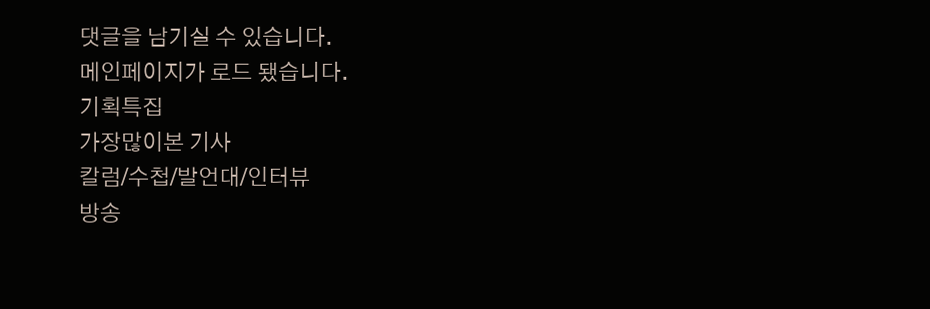댓글을 남기실 수 있습니다.
메인페이지가 로드 됐습니다.
기획특집
가장많이본 기사
칼럼/수첩/발언대/인터뷰
방송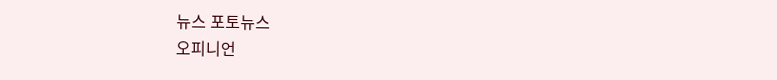뉴스 포토뉴스
오피니언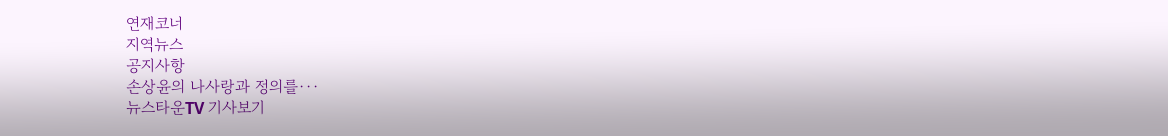연재코너
지역뉴스
공지사항
손상윤의 나사랑과 정의를···
뉴스타운TV 기사보기